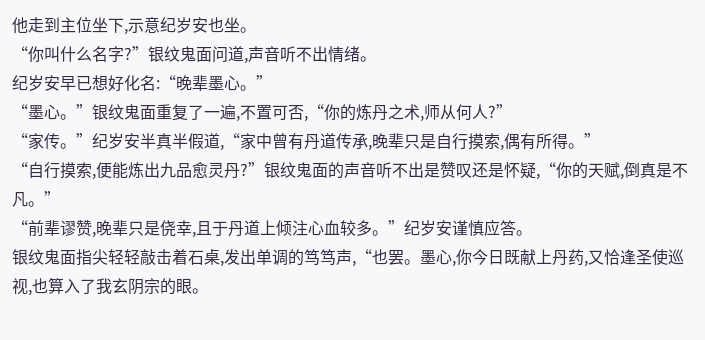他走到主位坐下,示意纪岁安也坐。
“你叫什么名字?”银纹鬼面问道,声音听不出情绪。
纪岁安早已想好化名:“晚辈墨心。”
“墨心。”银纹鬼面重复了一遍,不置可否,“你的炼丹之术,师从何人?”
“家传。”纪岁安半真半假道,“家中曾有丹道传承,晚辈只是自行摸索,偶有所得。”
“自行摸索,便能炼出九品愈灵丹?”银纹鬼面的声音听不出是赞叹还是怀疑,“你的天赋,倒真是不凡。”
“前辈谬赞,晚辈只是侥幸,且于丹道上倾注心血较多。”纪岁安谨慎应答。
银纹鬼面指尖轻轻敲击着石桌,发出单调的笃笃声,“也罢。墨心,你今日既献上丹药,又恰逢圣使巡视,也算入了我玄阴宗的眼。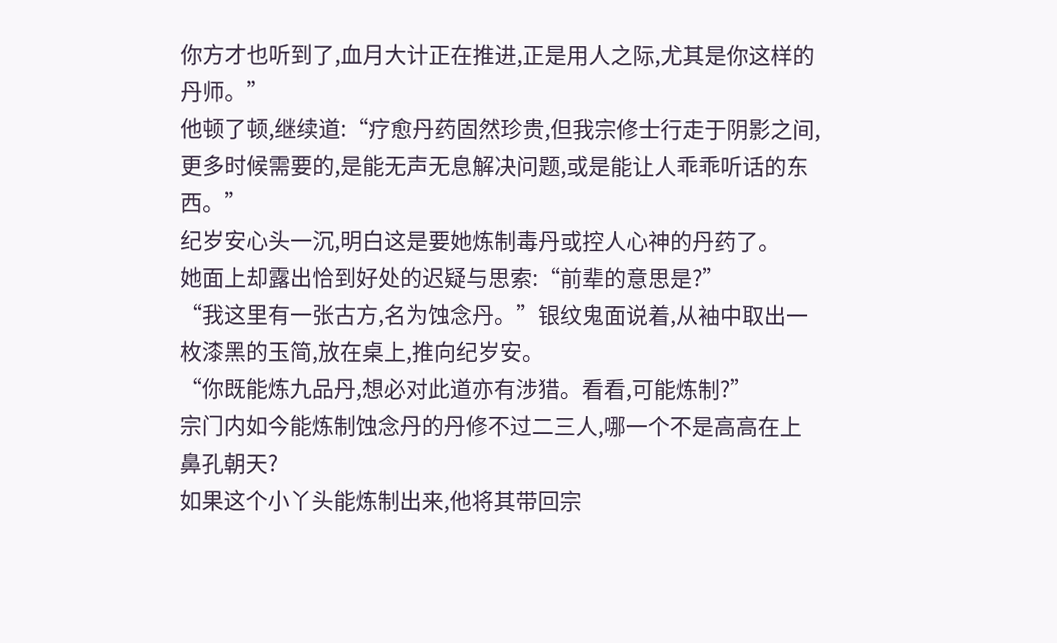你方才也听到了,血月大计正在推进,正是用人之际,尤其是你这样的丹师。”
他顿了顿,继续道:“疗愈丹药固然珍贵,但我宗修士行走于阴影之间,更多时候需要的,是能无声无息解决问题,或是能让人乖乖听话的东西。”
纪岁安心头一沉,明白这是要她炼制毒丹或控人心神的丹药了。
她面上却露出恰到好处的迟疑与思索:“前辈的意思是?”
“我这里有一张古方,名为蚀念丹。”银纹鬼面说着,从袖中取出一枚漆黑的玉简,放在桌上,推向纪岁安。
“你既能炼九品丹,想必对此道亦有涉猎。看看,可能炼制?”
宗门内如今能炼制蚀念丹的丹修不过二三人,哪一个不是高高在上鼻孔朝天?
如果这个小丫头能炼制出来,他将其带回宗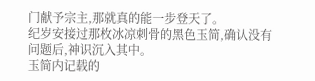门献予宗主,那就真的能一步登天了。
纪岁安接过那枚冰凉刺骨的黑色玉简,确认没有问题后,神识沉入其中。
玉简内记载的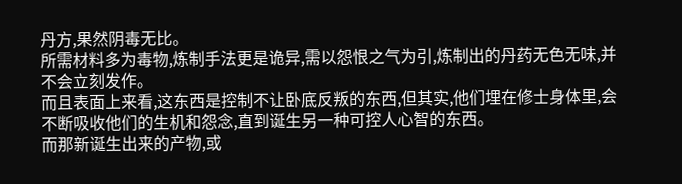丹方,果然阴毒无比。
所需材料多为毒物,炼制手法更是诡异,需以怨恨之气为引,炼制出的丹药无色无味,并不会立刻发作。
而且表面上来看,这东西是控制不让卧底反叛的东西,但其实,他们埋在修士身体里,会不断吸收他们的生机和怨念,直到诞生另一种可控人心智的东西。
而那新诞生出来的产物,或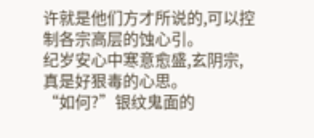许就是他们方才所说的,可以控制各宗高层的蚀心引。
纪岁安心中寒意愈盛,玄阴宗,真是好狠毒的心思。
“如何?”银纹鬼面的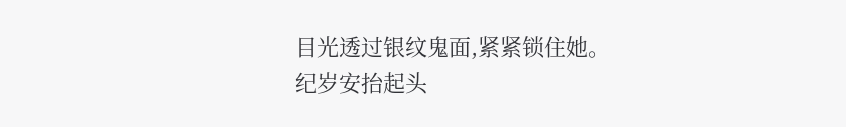目光透过银纹鬼面,紧紧锁住她。
纪岁安抬起头